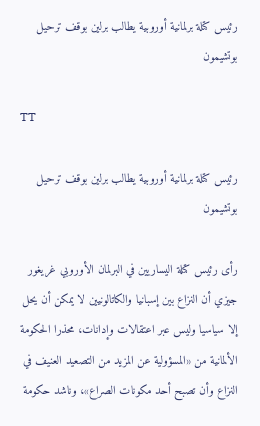رئيس كتلة برلمانية أوروبية يطالب برلين بوقف ترحيل بوتشيمون

TT

رئيس كتلة برلمانية أوروبية يطالب برلين بوقف ترحيل بوتشيمون

رأى رئيس كتلة اليساريين في البرلمان الأوروبي غريغور جيزي أن النزاع بين إسبانيا والكاتالونيين لا يمكن أن يحل إلا سياسيا وليس عبر اعتقالات وإدانات، محذرا الحكومة الألمانية من «المسؤولية عن المزيد من التصعيد العنيف في النزاع وأن تصبح أحد مكونات الصراع»، وناشد حكومة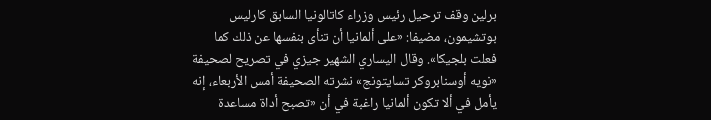برلين وقف ترحيل رئيس وزراء كاتالونيا السابق كارليس بوتشيمون، مضيفا: «على ألمانيا أن تنأى بنفسها عن ذلك كما فعلت بلجيكا». وقال اليساري الشهير جيزي في تصريح لصحيفة «نويه أوسنابروكر تسايتونج» نشرته الصحيفة أمس الأربعاء، إنه يأمل في ألا تكون ألمانيا راغبة في أن «تصبح أداة مساعدة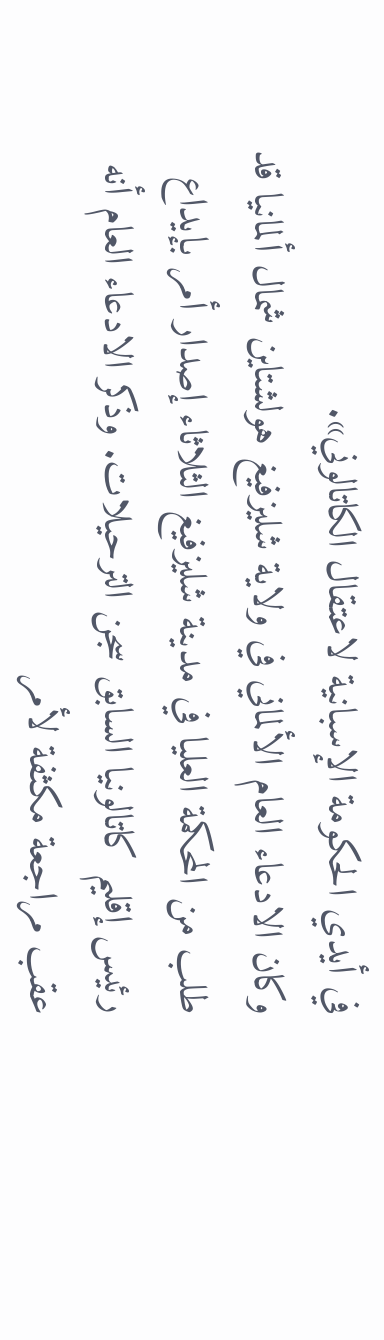في أيدي الحكومة الإسبانية لاعتقال الكاتالوني».
وكان الادعاء العام الألماني في ولاية شليزفيغ هولشتاين شمال ألمانيا قد طلب من المحكمة العليا في مدينة شليزفيغ الثلاثاء إصدار أمر بإيداع رئيس إقليم كاتالونيا السابق سجن الترحيلات. وذكر الادعاء العام أنه عقب مراجعة مكثفة لأمر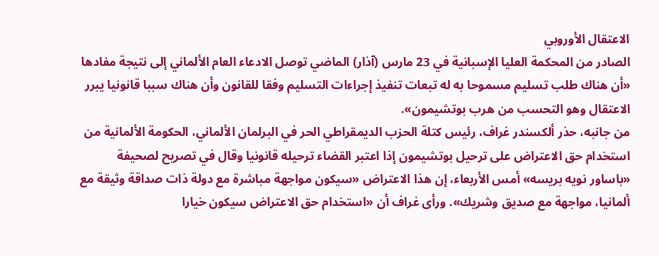الاعتقال الأوروبي
الصادر من المحكمة العليا الإسبانية في 23 مارس (آذار) الماضي توصل الادعاء العام الألماني إلى نتيجة مفادها «أن هناك طلب تسليم مسموحا به له تبعات تنفيذ إجراءات التسليم وفقا للقانون وأن هناك سببا قانونيا يبرر الاعتقال وهو التحسب من هرب بوتشيمون».
من جانبه، حذر ألكسندر غراف، رئيس كتلة الحزب الديمقراطي الحر في البرلمان الألماني، الحكومة الألمانية من استخدام حق الاعتراض على ترحيل بوتشيمون إذا اعتبر القضاء ترحيله قانونيا وقال في تصريح لصحيفة «باساور نويه بريسه» أمس الأربعاء، إن هذا الاعتراض «سيكون مواجهة مباشرة مع دولة ذات صداقة وثيقة مع ألمانيا، مواجهة مع صديق وشريك». ورأى غراف أن «استخدام حق الاعتراض سيكون خيارا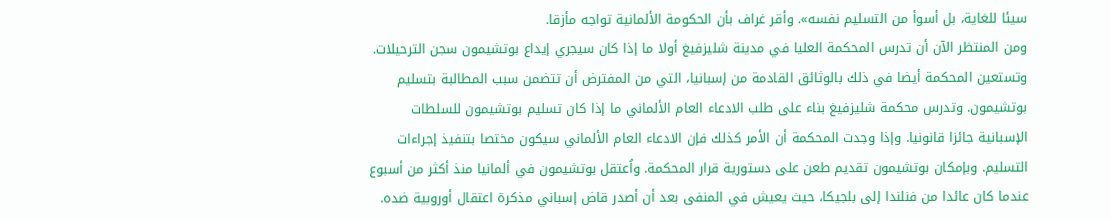سيئا للغاية، بل أسوأ من التسليم نفسه». وأقر غراف بأن الحكومة الألمانية تواجه مأزقا.
ومن المنتظر الآن أن تدرس المحكمة العليا في مدينة شليزفيغ أولا ما إذا كان سيجري إيداع بوتشيمون سجن الترحيلات. وتستعين المحكمة أيضا في ذلك بالوثائق القادمة من إسبانيا، التي من المفترض أن تتضمن سبب المطالبة بتسليم بوتشيمون. وتدرس محكمة شليزفيغ بناء على طلب الادعاء العام الألماني ما إذا كان تسليم بوتشيمون للسلطات الإسبانية جائزا قانونيا. وإذا وجدت المحكمة أن الأمر كذلك فإن الادعاء العام الألماني سيكون مختصا بتنفيذ إجراءات التسليم. وبإمكان بوتشيمون تقديم طعن على دستورية قرار المحكمة. واُعتقل بوتشيمون في ألمانيا منذ أكثر من أسبوع عندما كان عائدا من فنلندا إلى بلجيكا، حيث يعيش في المنفى بعد أن أصدر قاض إسباني مذكرة اعتقال أوروبية ضده.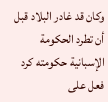وكان قد غادر البلاد قبل أن تطرد الحكومة الإسبانية حكومته كرد فعل على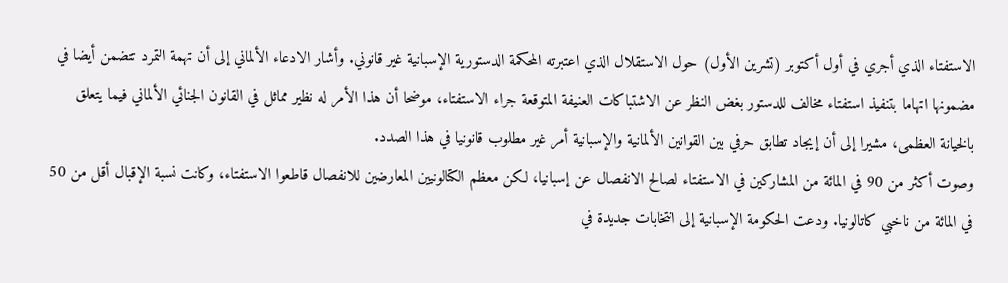الاستفتاء الذي أجري في أول أكتوبر (تشرين الأول) حول الاستقلال الذي اعتبرته المحكمة الدستورية الإسبانية غير قانوني. وأشار الادعاء الألماني إلى أن تهمة التمرد تتضمن أيضا في مضمونها اتهاما بتنفيذ استفتاء مخالف للدستور بغض النظر عن الاشتباكات العنيفة المتوقعة جراء الاستفتاء، موضحا أن هذا الأمر له نظير مماثل في القانون الجنائي الألماني فيما يتعلق بالخيانة العظمى، مشيرا إلى أن إيجاد تطابق حرفي بين القوانين الألمانية والإسبانية أمر غير مطلوب قانونيا في هذا الصدد.
وصوت أكثر من 90 في المائة من المشاركين في الاستفتاء لصالح الانفصال عن إسبانيا، لكن معظم الكتالونيين المعارضين للانفصال قاطعوا الاستفتاء، وكانت نسبة الإقبال أقل من 50 في المائة من ناخبي كاتالونيا. ودعت الحكومة الإسبانية إلى انتخابات جديدة في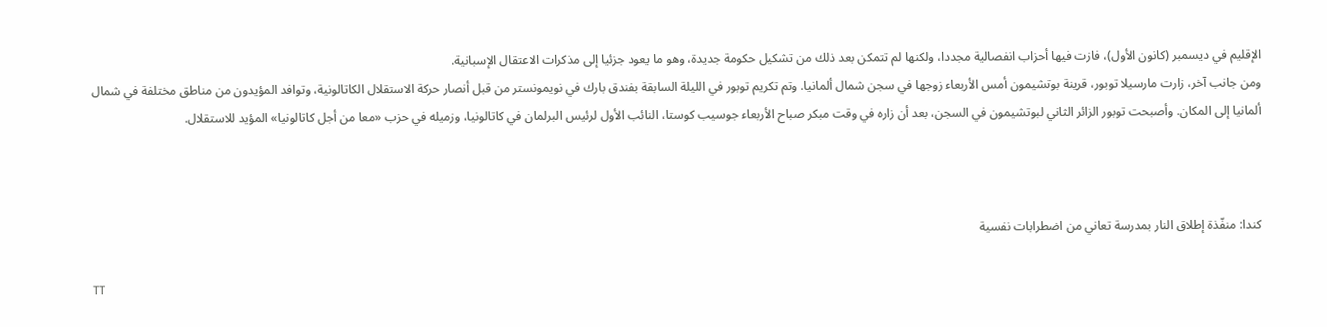الإقليم في ديسمبر (كانون الأول)، فازت فيها أحزاب انفصالية مجددا، ولكنها لم تتمكن بعد ذلك من تشكيل حكومة جديدة، وهو ما يعود جزئيا إلى مذكرات الاعتقال الإسبانية.
ومن جانب آخر، زارت مارسيلا توبور، قرينة بوتشيمون أمس الأربعاء زوجها في سجن شمال ألمانيا. وتم تكريم توبور في الليلة السابقة بفندق بارك في نويمونستر من قبل أنصار حركة الاستقلال الكاتالونية، وتوافد المؤيدون من مناطق مختلفة في شمال ألمانيا إلى المكان. وأصبحت توبور الزائر الثاني لبوتشيمون في السجن، بعد أن زاره في وقت مبكر صباح الأربعاء جوسيب كوستا، النائب الأول لرئيس البرلمان في كاتالونيا، وزميله في حزب «معا من أجل كاتالونيا» المؤيد للاستقلال.



كندا: منفّذة إطلاق النار بمدرسة تعاني من اضطرابات نفسية

TT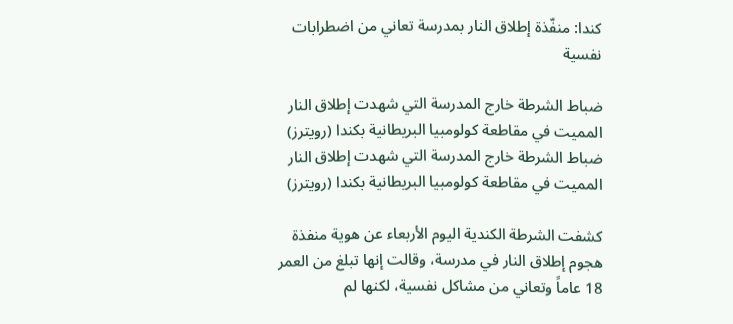كندا: منفّذة إطلاق النار بمدرسة تعاني من اضطرابات نفسية

ضباط الشرطة خارج المدرسة التي شهدت إطلاق النار المميت في مقاطعة كولومبيا البريطانية بكندا (رويترز)
ضباط الشرطة خارج المدرسة التي شهدت إطلاق النار المميت في مقاطعة كولومبيا البريطانية بكندا (رويترز)

كشفت الشرطة الكندية اليوم الأربعاء عن هوية منفذة هجوم إطلاق النار في مدرسة، وقالت إنها تبلغ من العمر 18 عاماً وتعاني من مشاكل نفسية، لكنها لم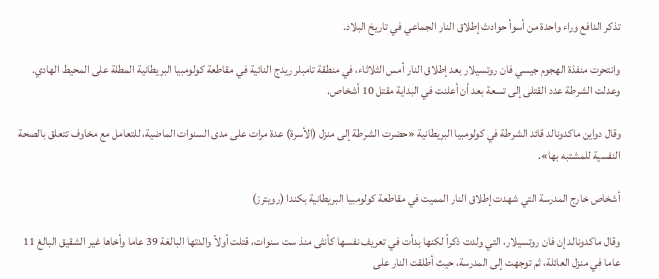تذكر الدافع وراء واحدة من أسوأ حوادث إطلاق النار الجماعي في تاريخ البلاد.

وانتحرت منفذة الهجوم جيسي فان روتسيلار بعد إطلاق النار أمس الثلاثاء، في منطقة تامبلر ريدج النائية في مقاطعة كولومبيا البريطانية المطلة على المحيط الهادي. وعدلت الشرطة عدد القتلى إلى تسعة بعد أن أعلنت في البداية مقتل 10 أشخاص.

وقال دواين ماكدونالد قائد الشرطة في كولومبيا البريطانية «حضرت الشرطة إلى منزل (الأسرة) عدة مرات على مدى السنوات الماضية، للتعامل مع مخاوف تتعلق بالصحة النفسية للمشتبه بها».

أشخاص خارج المدرسة التي شهدت إطلاق النار المميت في مقاطعة كولومبيا البريطانية بكندا (رويترز)

وقال ماكدونالد إن فان روتسيلار، التي ولدت ذكراً لكنها بدأت في تعريف نفسها كأنثى منذ ست سنوات، قتلت أولاً والدتها البالغة 39 عاما وأخاها غير الشقيق البالغ 11 عاما في منزل العائلة، ثم توجهت إلى المدرسة، حيث أطلقت النار على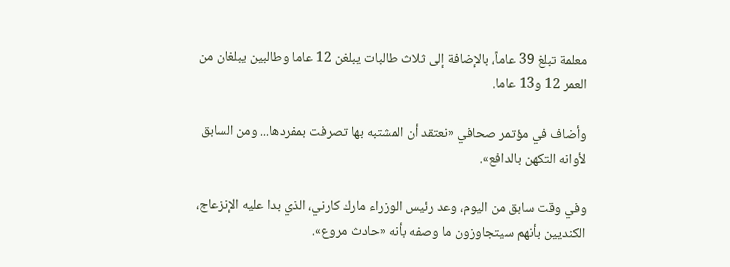معلمة تبلغ 39 عاماً، بالإضافة إلى ثلاث طالبات يبلغن 12 عاما وطالبين يبلغان من العمر 12 و13 عاما.

وأضاف في مؤتمر صحافي «نعتقد أن المشتبه بها تصرفت بمفردها... ومن السابق لأوانه التكهن بالدافع».

وفي وقت سابق من اليوم، وعد رئيس الوزراء مارك كارني، الذي بدا عليه الإنزعاج، الكنديين بأنهم سيتجاوزون ما وصفه بأنه «حادث مروع».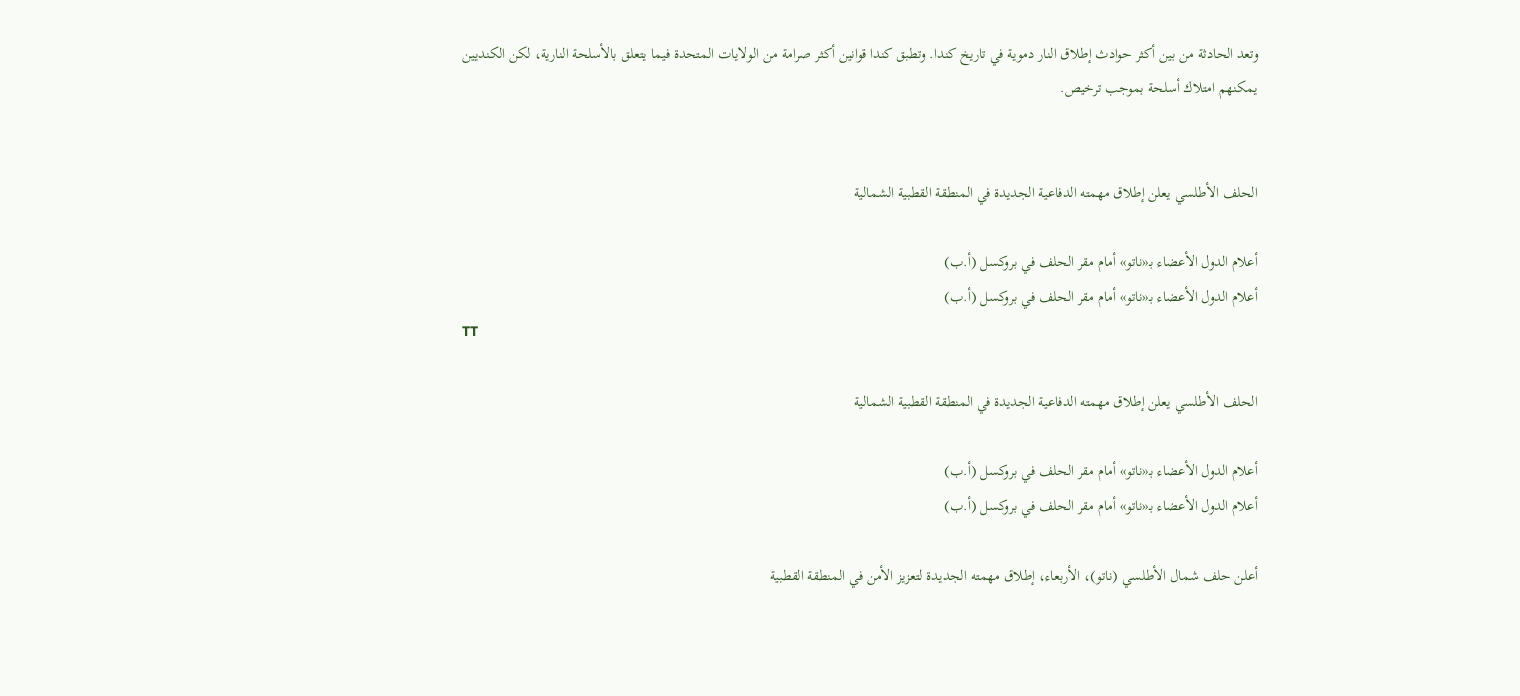وتعد الحادثة من بين أكثر حوادث إطلاق النار دموية في تاريخ كندا. وتطبق كندا قوانين أكثر صرامة من الولايات المتحدة فيما يتعلق بالأسلحة النارية، لكن الكنديين يمكنهم امتلاك أسلحة بموجب ترخيص.


الحلف الأطلسي يعلن إطلاق مهمته الدفاعية الجديدة في المنطقة القطبية الشمالية

أعلام الدول الأعضاء بـ«ناتو» أمام مقر الحلف في بروكسل (أ.ب)
أعلام الدول الأعضاء بـ«ناتو» أمام مقر الحلف في بروكسل (أ.ب)
TT

الحلف الأطلسي يعلن إطلاق مهمته الدفاعية الجديدة في المنطقة القطبية الشمالية

أعلام الدول الأعضاء بـ«ناتو» أمام مقر الحلف في بروكسل (أ.ب)
أعلام الدول الأعضاء بـ«ناتو» أمام مقر الحلف في بروكسل (أ.ب)

أعلن حلف شمال الأطلسي (ناتو)، الأربعاء، إطلاق مهمته الجديدة لتعزيز الأمن في المنطقة القطبية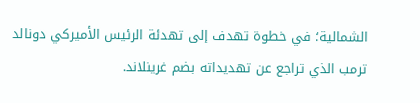الشمالية؛ في خطوة تهدف إلى تهدئة الرئيس الأميركي دونالد ترمب الذي تراجع عن تهديداته بضم غرينلاند.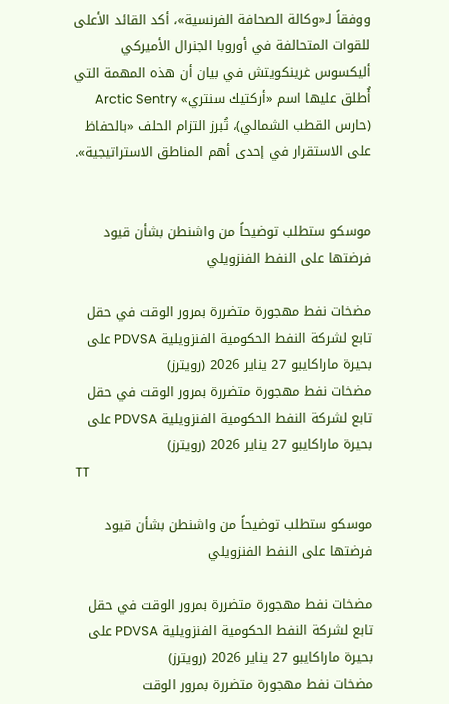ووفقاً لـ«وكالة الصحافة الفرنسية»، أكد القائد الأعلى للقوات المتحالفة في أوروبا الجنرال الأميركي أليكسوس غرينكويتش في بيان أن هذه المهمة التي أُطلق عليها اسم «أركتيك سنتري» Arctic Sentry (حارس القطب الشمالي)، تُبرز التزام الحلف «بالحفاظ على الاستقرار في إحدى أهم المناطق الاستراتيجية».


موسكو ستطلب توضيحاً من واشنطن بشأن قيود فرضتها على النفط الفنزويلي

مضخات نفط مهجورة متضررة بمرور الوقت في حقل تابع لشركة النفط الحكومية الفنزويلية PDVSA على بحيرة ماراكايبو 27 يناير 2026 (رويترز)
مضخات نفط مهجورة متضررة بمرور الوقت في حقل تابع لشركة النفط الحكومية الفنزويلية PDVSA على بحيرة ماراكايبو 27 يناير 2026 (رويترز)
TT

موسكو ستطلب توضيحاً من واشنطن بشأن قيود فرضتها على النفط الفنزويلي

مضخات نفط مهجورة متضررة بمرور الوقت في حقل تابع لشركة النفط الحكومية الفنزويلية PDVSA على بحيرة ماراكايبو 27 يناير 2026 (رويترز)
مضخات نفط مهجورة متضررة بمرور الوقت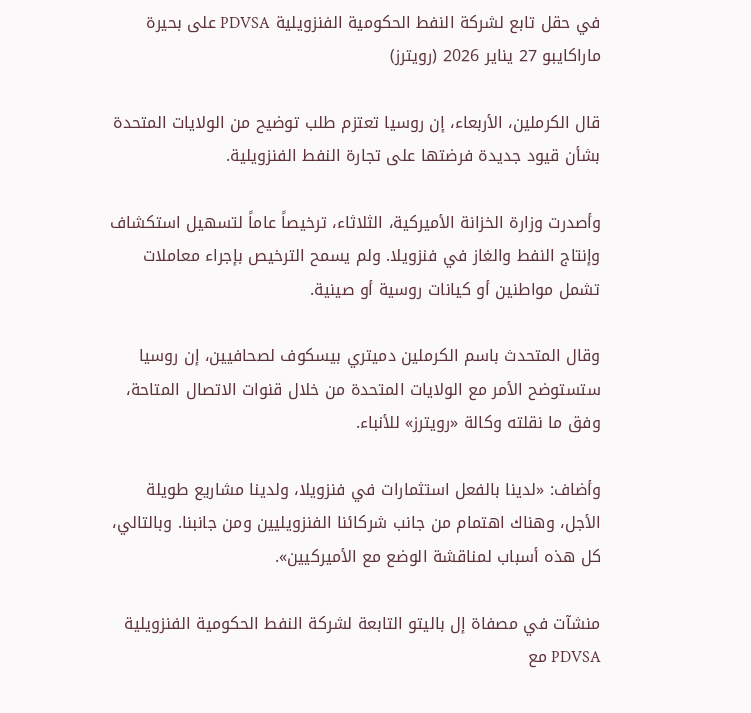في حقل تابع لشركة النفط الحكومية الفنزويلية PDVSA على بحيرة ماراكايبو 27 يناير 2026 (رويترز)

قال الكرملين، الأربعاء، إن روسيا تعتزم طلب توضيح من الولايات المتحدة بشأن قيود جديدة فرضتها على تجارة النفط الفنزويلية.

وأصدرت وزارة الخزانة الأميركية، الثلاثاء، ترخيصاً عاماً لتسهيل استكشاف وإنتاج النفط والغاز في فنزويلا. ولم يسمح الترخيص بإجراء معاملات تشمل مواطنين أو كيانات روسية أو صينية.

وقال المتحدث باسم الكرملين دميتري بيسكوف لصحافيين، إن روسيا ستستوضح الأمر مع الولايات المتحدة من خلال قنوات الاتصال المتاحة، وفق ما نقلته وكالة «رويترز» للأنباء.

وأضاف: «لدينا بالفعل استثمارات في فنزويلا، ولدينا مشاريع طويلة الأجل، وهناك اهتمام من جانب شركائنا الفنزويليين ومن جانبنا. وبالتالي، كل هذه أسباب لمناقشة الوضع مع الأميركيين».

منشآت في مصفاة إل باليتو التابعة لشركة النفط الحكومية الفنزويلية PDVSA مع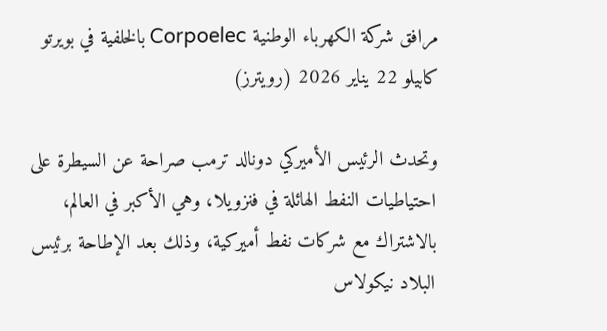مرافق شركة الكهرباء الوطنية Corpoelec بالخلفية في بويرتو كابيلو 22 يناير 2026 (رويترز)

وتحدث الرئيس الأميركي دونالد ترمب صراحة عن السيطرة على احتياطيات النفط الهائلة في فنزويلا، وهي الأكبر في العالم، بالاشتراك مع شركات نفط أميركية، وذلك بعد الإطاحة برئيس البلاد نيكولاس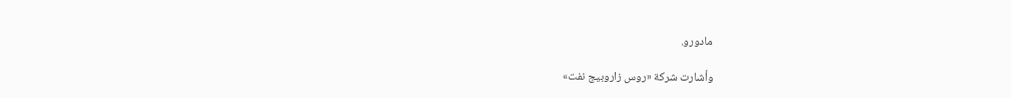مادورو.

وأشارت شركة «روس زاروبيج نفت»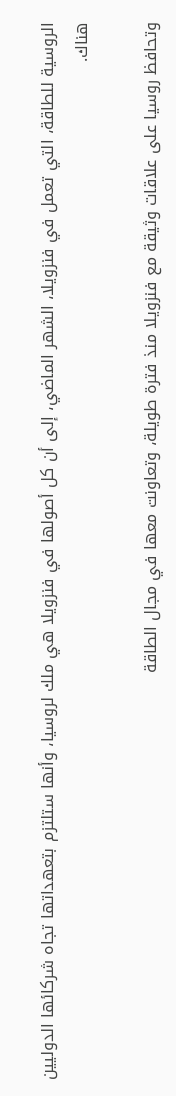الروسية للطاقة، التي تعمل في فنزويلا، الشهر الماضي، إلى أن كل أصولها في فنزويلا هي ملك لروسيا، وأنها ستلتزم بتعهداتها تجاه شركائها الدوليين هناك.

وتحافظ روسيا على علاقات وثيقة مع فنزويلا منذ فترة طويلة، وتعاونت معها في مجال الطاقة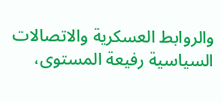والروابط العسكرية والاتصالات السياسية رفيعة المستوى،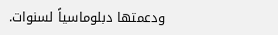ودعمتها دبلوماسياً لسنوات.